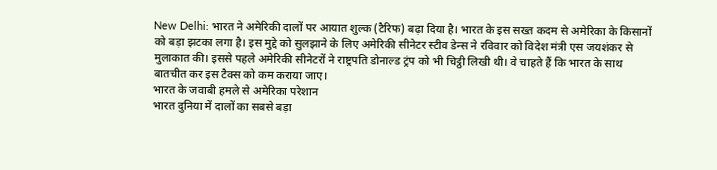New Delhi: भारत ने अमेरिकी दालों पर आयात शुल्क (टैरिफ) बढ़ा दिया है। भारत के इस सख्त कदम से अमेरिका के किसानों को बड़ा झटका लगा है। इस मुद्दे को सुलझाने के लिए अमेरिकी सीनेटर स्टीव डेन्स ने रविवार को विदेश मंत्री एस जयशंकर से मुलाकात की। इससे पहले अमेरिकी सीनेटरों ने राष्ट्रपति डोनाल्ड ट्रंप को भी चिट्ठी लिखी थी। वे चाहते हैं कि भारत के साथ बातचीत कर इस टैक्स को कम कराया जाए।
भारत के जवाबी हमले से अमेरिका परेशान
भारत दुनिया में दालों का सबसे बड़ा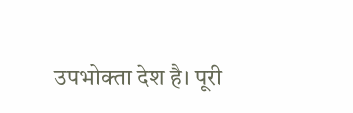उपभोक्ता देश है। पूरी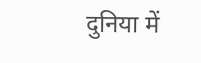दुनिया में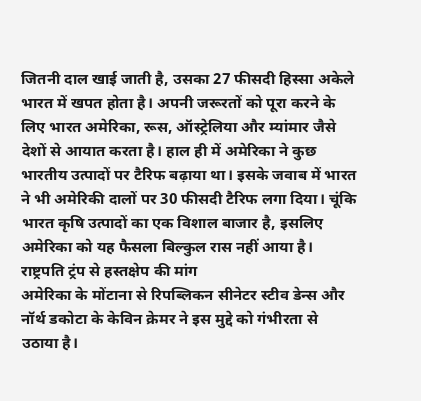जितनी दाल खाई जाती है, उसका 27 फीसदी हिस्सा अकेले भारत में खपत होता है। अपनी जरूरतों को पूरा करने के लिए भारत अमेरिका, रूस, ऑस्ट्रेलिया और म्यांमार जैसे देशों से आयात करता है। हाल ही में अमेरिका ने कुछ भारतीय उत्पादों पर टैरिफ बढ़ाया था। इसके जवाब में भारत ने भी अमेरिकी दालों पर 30 फीसदी टैरिफ लगा दिया। चूंकि भारत कृषि उत्पादों का एक विशाल बाजार है, इसलिए अमेरिका को यह फैसला बिल्कुल रास नहीं आया है।
राष्ट्रपति ट्रंप से हस्तक्षेप की मांग
अमेरिका के मोंटाना से रिपब्लिकन सीनेटर स्टीव डेन्स और नॉर्थ डकोटा के केविन क्रेमर ने इस मुद्दे को गंभीरता से उठाया है।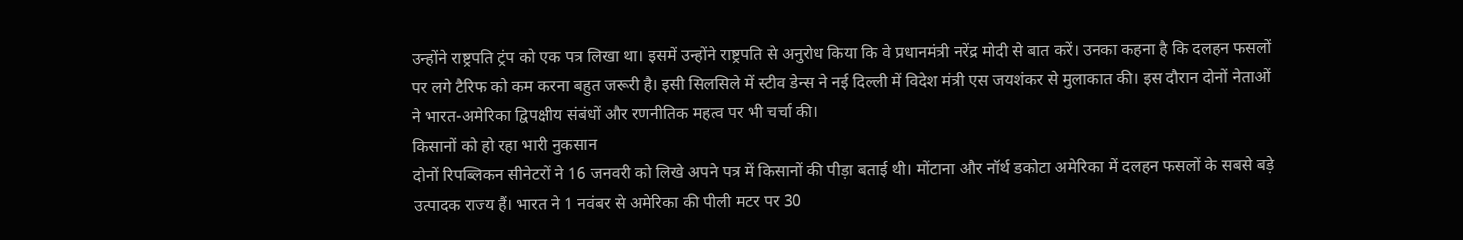उन्होंने राष्ट्रपति ट्रंप को एक पत्र लिखा था। इसमें उन्होंने राष्ट्रपति से अनुरोध किया कि वे प्रधानमंत्री नरेंद्र मोदी से बात करें। उनका कहना है कि दलहन फसलों पर लगे टैरिफ को कम करना बहुत जरूरी है। इसी सिलसिले में स्टीव डेन्स ने नई दिल्ली में विदेश मंत्री एस जयशंकर से मुलाकात की। इस दौरान दोनों नेताओं ने भारत-अमेरिका द्विपक्षीय संबंधों और रणनीतिक महत्व पर भी चर्चा की।
किसानों को हो रहा भारी नुकसान
दोनों रिपब्लिकन सीनेटरों ने 16 जनवरी को लिखे अपने पत्र में किसानों की पीड़ा बताई थी। मोंटाना और नॉर्थ डकोटा अमेरिका में दलहन फसलों के सबसे बड़े उत्पादक राज्य हैं। भारत ने 1 नवंबर से अमेरिका की पीली मटर पर 30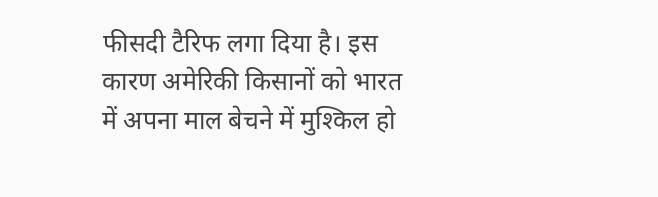फीसदी टैरिफ लगा दिया है। इस कारण अमेरिकी किसानों को भारत में अपना माल बेचने में मुश्किल हो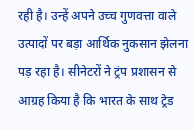रही है। उन्हें अपने उच्च गुणवत्ता वाले उत्पादों पर बड़ा आर्थिक नुकसान झेलना पड़ रहा है। सीनेटरों ने ट्रंप प्रशासन से आग्रह किया है कि भारत के साथ ट्रेड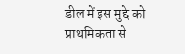डील में इस मुद्दे को प्राथमिकता से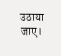उठाया जाए।